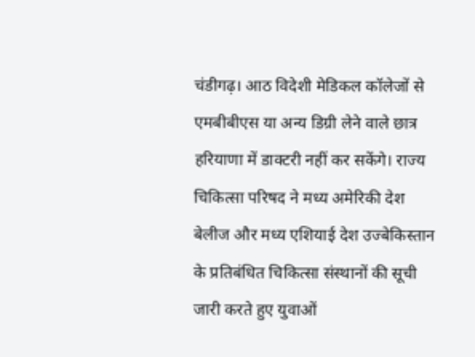चंडीगढ़। आठ विदेशी मेडिकल कॉलेजों से एमबीबीएस या अन्य डिग्री लेने वाले छात्र हरियाणा में डाक्टरी नहीं कर सकेंगे। राज्य चिकित्सा परिषद ने मध्य अमेरिकी देश बेलीज और मध्य एशियाई देश उज्बेकिस्तान के प्रतिबंधित चिकित्सा संस्थानों की सूची जारी करते हुए युवाओं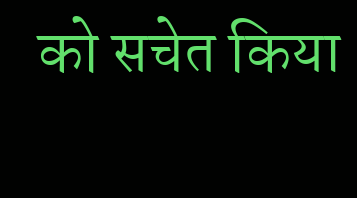को सचेत किया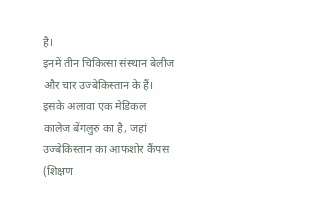है।
इनमें तीन चिकित्सा संस्थान बेलीज और चार उज्बेकिस्तान के हैं। इसके अलावा एक मेडिकल कालेज बेंगलुरु का है, जहां उज्बेकिस्तान का आफशोर कैंपस (शिक्षण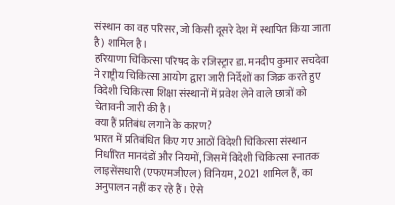संस्थान का वह परिसर, जो किसी दूसरे देश में स्थापित किया जाता है) शामिल है।
हरियाणा चिकित्सा परिषद के रजिस्ट्रार डा. मनदीप कुमार सचदेवा ने राष्ट्रीय चिकित्सा आयोग द्वारा जारी निर्देशों का जिक्र करते हुए विदेशी चिकित्सा शिक्षा संस्थानों में प्रवेश लेने वाले छात्रों को चेतावनी जारी की है।
क्या हैं प्रतिबंध लगाने के कारण?
भारत में प्रतिबंधित किए गए आठों विदेशी चिकित्सा संस्थान निर्धारित मानदंडों और नियमों, जिसमें विदेशी चिकित्सा स्नातक लाइसेंसधारी (एफएमजीएल) विनियम, 2021 शामिल हैं, का अनुपालन नहीं कर रहे हैं। ऐसे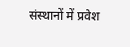संस्थानों में प्रवेश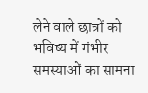लेने वाले छात्रों को भविष्य में गंभीर समस्याओं का सामना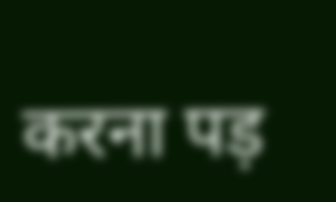करना पड़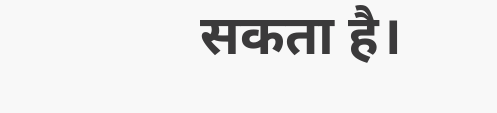सकता है।